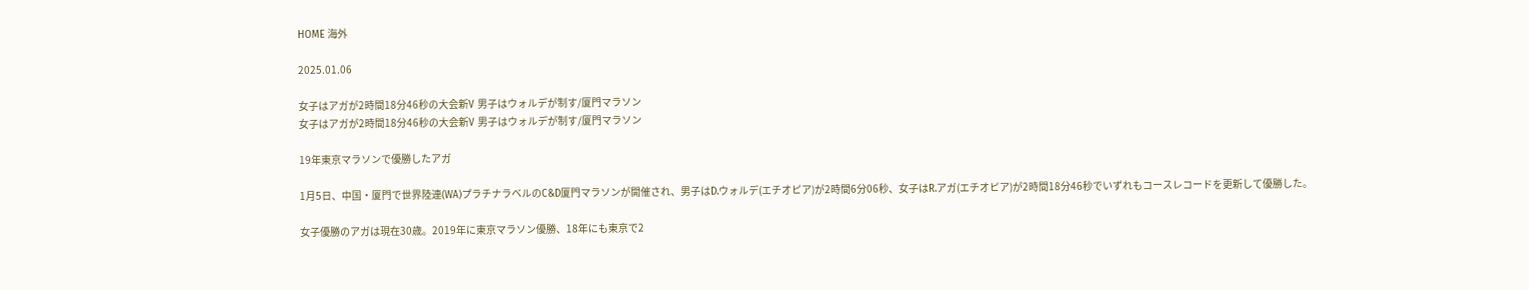HOME 海外

2025.01.06

女子はアガが2時間18分46秒の大会新V 男子はウォルデが制す/厦門マラソン
女子はアガが2時間18分46秒の大会新V 男子はウォルデが制す/厦門マラソン

19年東京マラソンで優勝したアガ

1月5日、中国・厦門で世界陸連(WA)プラチナラベルのC&D厦門マラソンが開催され、男子はD.ウォルデ(エチオピア)が2時間6分06秒、女子はR.アガ(エチオピア)が2時間18分46秒でいずれもコースレコードを更新して優勝した。

女子優勝のアガは現在30歳。2019年に東京マラソン優勝、18年にも東京で2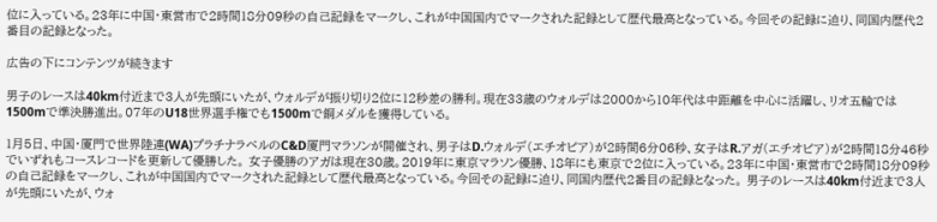位に入っている。23年に中国・東営市で2時間18分09秒の自己記録をマークし、これが中国国内でマークされた記録として歴代最高となっている。今回その記録に迫り、同国内歴代2番目の記録となった。

広告の下にコンテンツが続きます

男子のレースは40km付近まで3人が先頭にいたが、ウォルデが振り切り2位に12秒差の勝利。現在33歳のウォルデは2000から10年代は中距離を中心に活躍し、リオ五輪では1500mで準決勝進出。07年のU18世界選手権でも1500mで銅メダルを獲得している。

1月5日、中国・厦門で世界陸連(WA)プラチナラベルのC&D厦門マラソンが開催され、男子はD.ウォルデ(エチオピア)が2時間6分06秒、女子はR.アガ(エチオピア)が2時間18分46秒でいずれもコースレコードを更新して優勝した。 女子優勝のアガは現在30歳。2019年に東京マラソン優勝、18年にも東京で2位に入っている。23年に中国・東営市で2時間18分09秒の自己記録をマークし、これが中国国内でマークされた記録として歴代最高となっている。今回その記録に迫り、同国内歴代2番目の記録となった。 男子のレースは40km付近まで3人が先頭にいたが、ウォ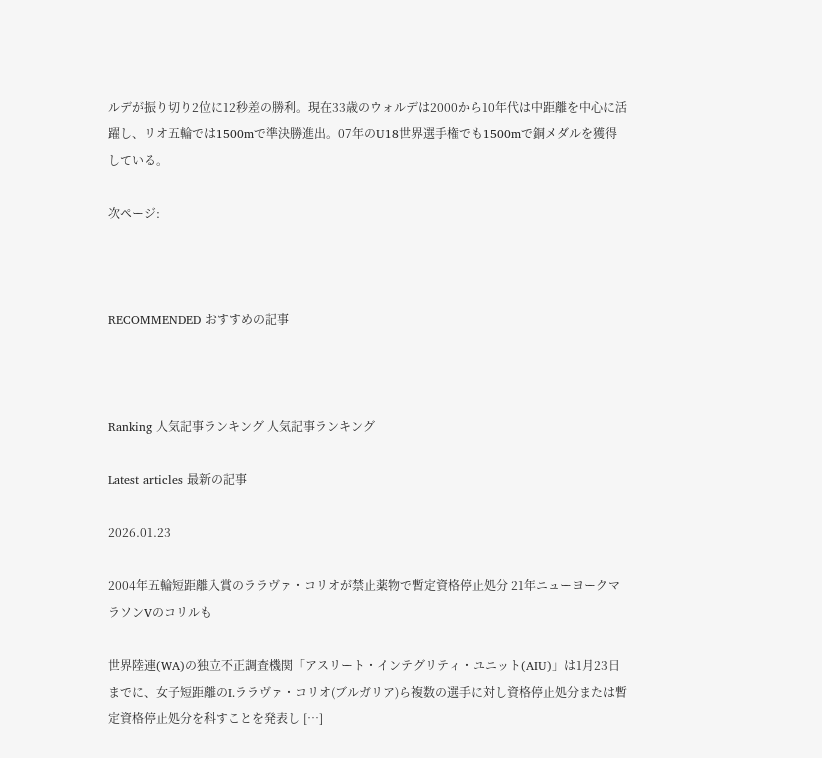ルデが振り切り2位に12秒差の勝利。現在33歳のウォルデは2000から10年代は中距離を中心に活躍し、リオ五輪では1500mで準決勝進出。07年のU18世界選手権でも1500mで銅メダルを獲得している。

次ページ:



RECOMMENDED おすすめの記事



Ranking 人気記事ランキング 人気記事ランキング

Latest articles 最新の記事

2026.01.23

2004年五輪短距離入賞のララヴァ・コリオが禁止薬物で暫定資格停止処分 21年ニューヨークマラソンVのコリルも

世界陸連(WA)の独立不正調査機関「アスリート・インテグリティ・ユニット(AIU)」は1月23日までに、女子短距離のI.ララヴァ・コリオ(ブルガリア)ら複数の選手に対し資格停止処分または暫定資格停止処分を科すことを発表し […]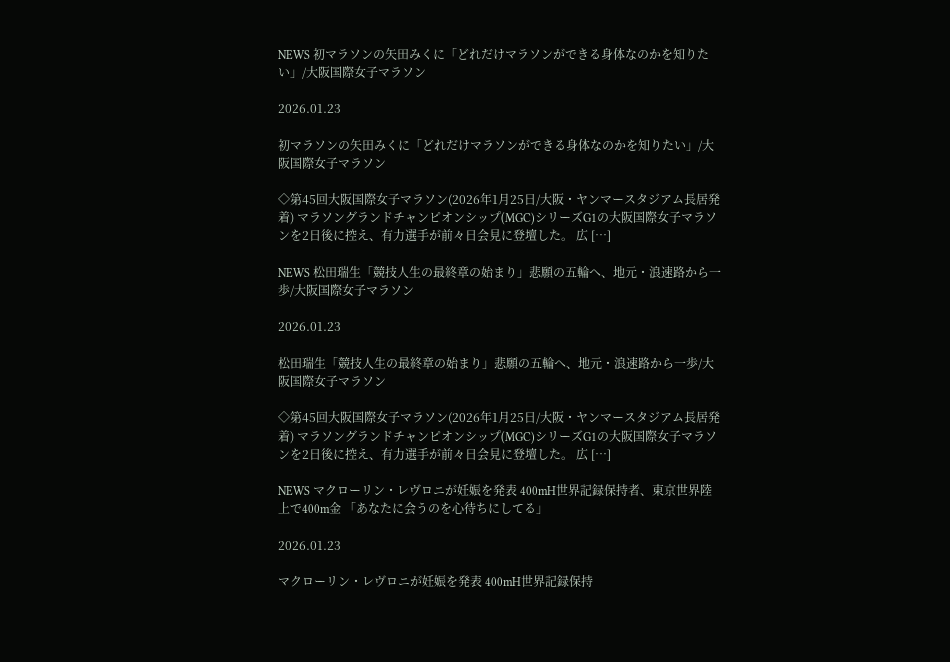NEWS 初マラソンの矢田みくに「どれだけマラソンができる身体なのかを知りたい」/大阪国際女子マラソン

2026.01.23

初マラソンの矢田みくに「どれだけマラソンができる身体なのかを知りたい」/大阪国際女子マラソン

◇第45回大阪国際女子マラソン(2026年1月25日/大阪・ヤンマースタジアム長居発着) マラソングランドチャンピオンシップ(MGC)シリーズG1の大阪国際女子マラソンを2日後に控え、有力選手が前々日会見に登壇した。 広 […]

NEWS 松田瑞生「競技人生の最終章の始まり」悲願の五輪へ、地元・浪速路から一歩/大阪国際女子マラソン

2026.01.23

松田瑞生「競技人生の最終章の始まり」悲願の五輪へ、地元・浪速路から一歩/大阪国際女子マラソン

◇第45回大阪国際女子マラソン(2026年1月25日/大阪・ヤンマースタジアム長居発着) マラソングランドチャンピオンシップ(MGC)シリーズG1の大阪国際女子マラソンを2日後に控え、有力選手が前々日会見に登壇した。 広 […]

NEWS マクローリン・レヴロニが妊娠を発表 400mH世界記録保持者、東京世界陸上で400m金 「あなたに会うのを心待ちにしてる」

2026.01.23

マクローリン・レヴロニが妊娠を発表 400mH世界記録保持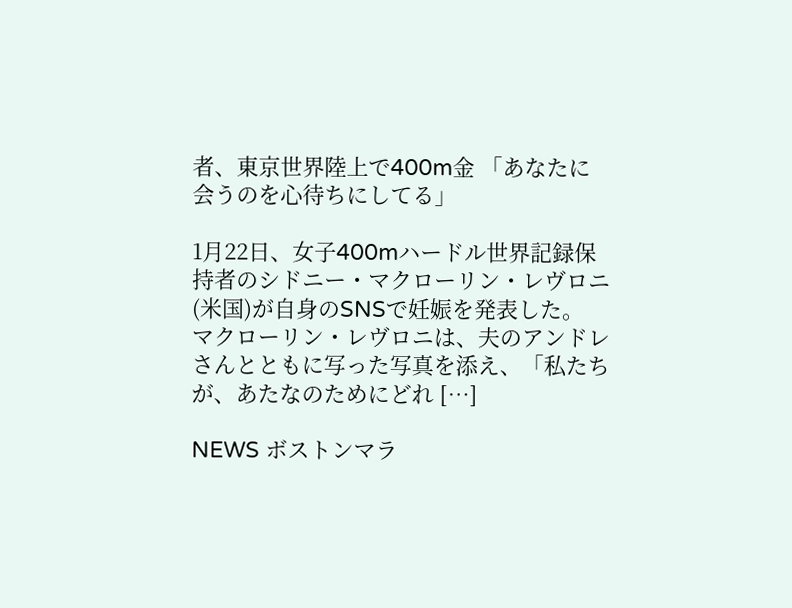者、東京世界陸上で400m金 「あなたに会うのを心待ちにしてる」

1月22日、女子400mハードル世界記録保持者のシドニー・マクローリン・レヴロニ(米国)が自身のSNSで妊娠を発表した。 マクローリン・レヴロニは、夫のアンドレさんとともに写った写真を添え、「私たちが、あたなのためにどれ […]

NEWS ボストンマラ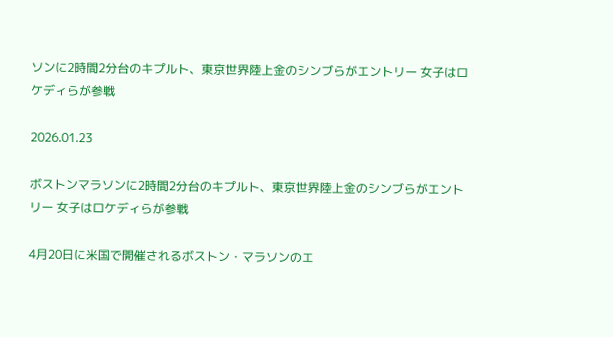ソンに2時間2分台のキプルト、東京世界陸上金のシンブらがエントリー 女子はロケディらが参戦

2026.01.23

ボストンマラソンに2時間2分台のキプルト、東京世界陸上金のシンブらがエントリー 女子はロケディらが参戦

4月20日に米国で開催されるボストン・マラソンのエ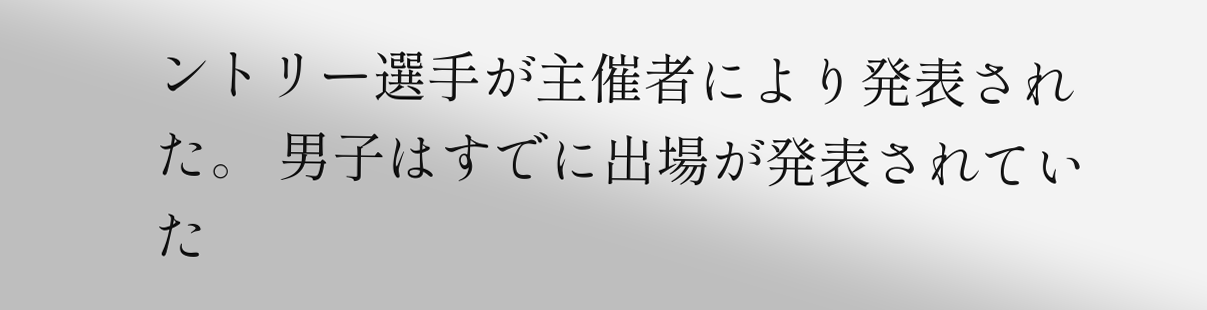ントリー選手が主催者により発表された。 男子はすでに出場が発表されていた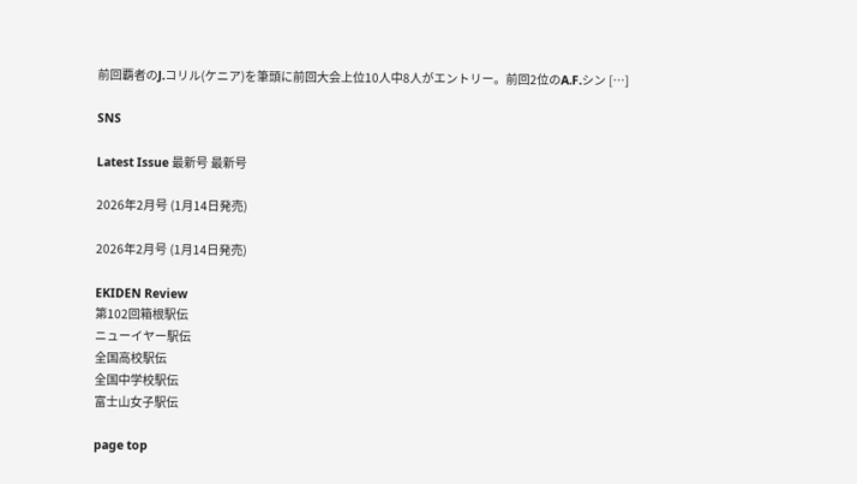前回覇者のJ.コリル(ケニア)を筆頭に前回大会上位10人中8人がエントリー。前回2位のA.F.シン […]

SNS

Latest Issue 最新号 最新号

2026年2月号 (1月14日発売)

2026年2月号 (1月14日発売)

EKIDEN Review
第102回箱根駅伝
ニューイヤー駅伝
全国高校駅伝
全国中学校駅伝
富士山女子駅伝

page top